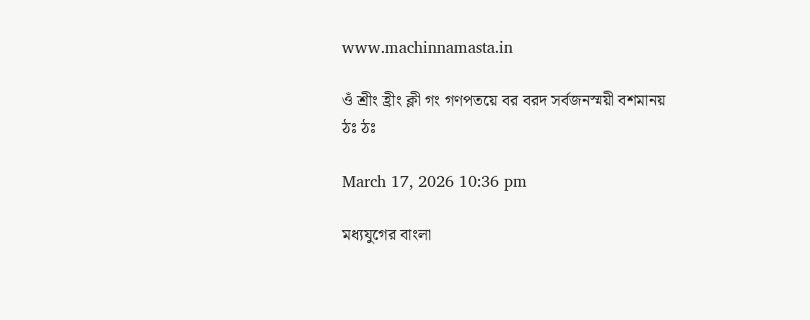www.machinnamasta.in

ওঁ শ্রীং হ্রীং ক্লী গং গণপতয়ে বর বরদ সর্বজনস্ময়ী বশমানয় ঠঃ ঠঃ

March 17, 2026 10:36 pm

মধ্যযুগের বাংলা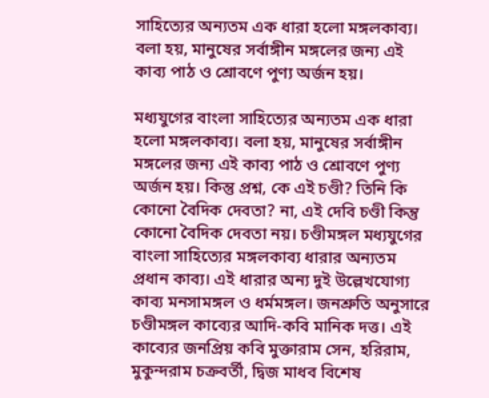সাহিত্যের অন্যতম এক ধারা হলো মঙ্গলকাব্য। বলা হয়, মানুষের সর্বাঙ্গীন মঙ্গলের জন্য এই কাব্য পাঠ ও শ্রোবণে পুণ্য অর্জন হয়।

মধ্যযুগের বাংলা সাহিত্যের অন্যতম এক ধারা হলো মঙ্গলকাব্য। বলা হয়, মানুষের সর্বাঙ্গীন মঙ্গলের জন্য এই কাব্য পাঠ ও শ্রোবণে পুণ্য অর্জন হয়। কিন্তু প্রশ্ন, কে এই চণ্ডী? তিনি কি কোনো বৈদিক দেবতা? না, এই দেবি চণ্ডী কিন্তু কোনো বৈদিক দেবতা নয়। চণ্ডীমঙ্গল মধ্যযুগের বাংলা সাহিত্যের মঙ্গলকাব্য ধারার অন্যতম প্রধান কাব্য। এই ধারার অন্য দুই উল্লেখযোগ্য কাব্য মনসামঙ্গল ও ধর্মমঙ্গল। জনশ্রুতি অনুসারে চণ্ডীমঙ্গল কাব্যের আদি-কবি মানিক দত্ত। এই কাব্যের জনপ্রিয় কবি মুক্তারাম সেন, হরিরাম, মুকুন্দরাম চক্রবর্তী, দ্বিজ মাধব বিশেষ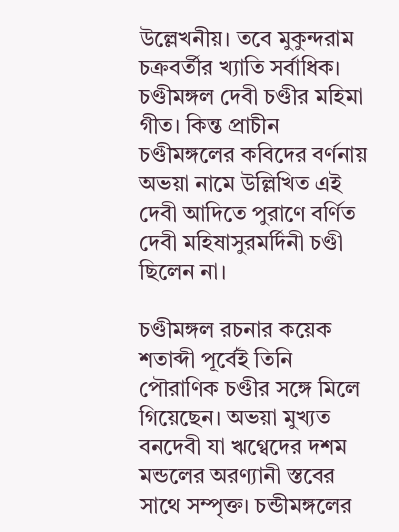উল্লেখনীয়। তবে মুকুন্দরাম চক্রবর্তীর খ্যাতি সর্বাধিক। চণ্ডীমঙ্গল দেবী চণ্ডীর মহিমা গীত। কিন্ত প্রাচীন চণ্ডীমঙ্গলের কবিদের বর্ণনায় অভয়া নামে উল্লিখিত এই দেবী আদিতে পুরাণে বর্ণিত দেবী মহিষাসুরমর্দিনী চণ্ডী ছিলেন না।

চণ্ডীমঙ্গল রচনার কয়েক শতাব্দী পূর্বেই তিনি পৌরাণিক চণ্ডীর সঙ্গে মিলে গিয়েছেন। অভয়া মুখ্যত বনদেবী যা ঋগ্বেদের দশম মন্ডলের অরণ্যানী স্তবের সাথে সম্পৃক্ত। চন্ডীমঙ্গলের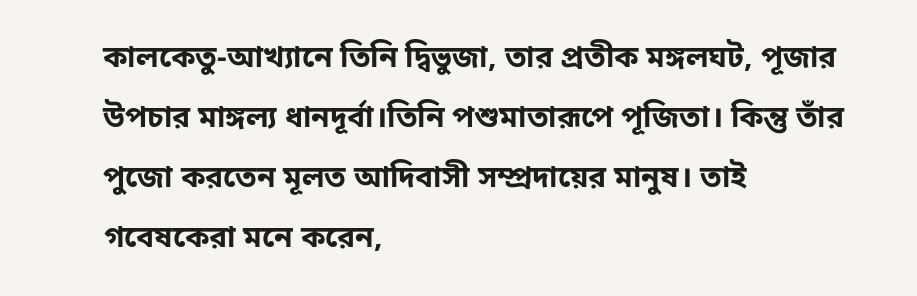কালকেতু-আখ্যানে তিনি দ্বিভুজা, তার প্রতীক মঙ্গলঘট, পূজার উপচার মাঙ্গল্য ধানদূর্বা।তিনি পশুমাতারূপে পূজিতা। কিন্তু তাঁর পুজো করতেন মূলত আদিবাসী সম্প্রদায়ের মানুষ। তাই গবেষকেরা মনে করেন,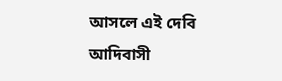আসলে এই দেবি আদিবাসী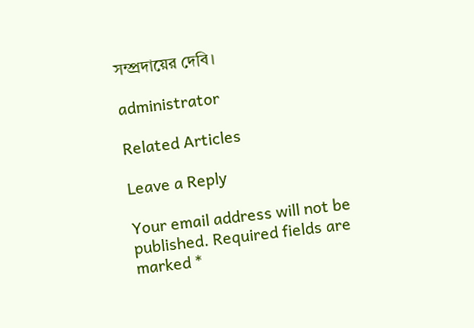সম্প্রদায়ের দেবি।

administrator

Related Articles

Leave a Reply

Your email address will not be published. Required fields are marked *